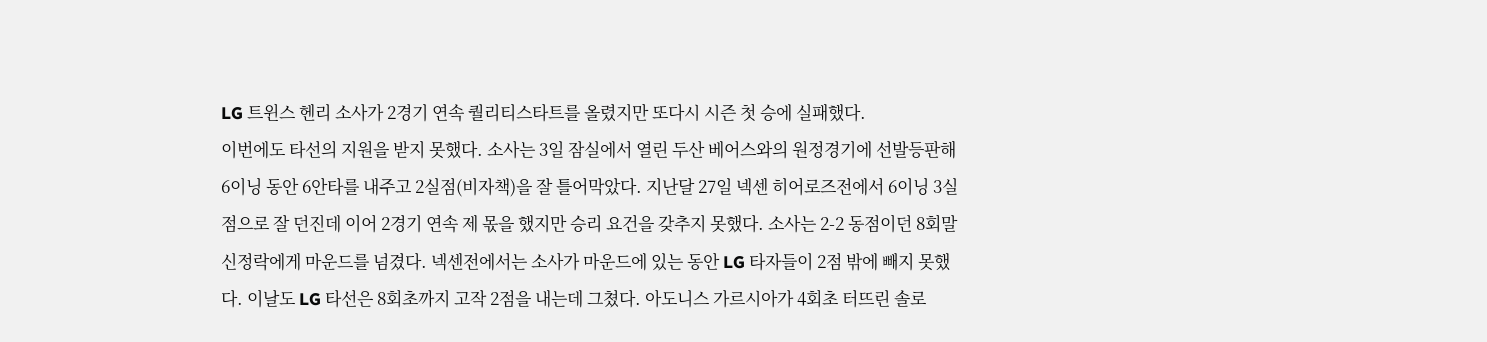LG 트윈스 헨리 소사가 2경기 연속 퀄리티스타트를 올렸지만 또다시 시즌 첫 승에 실패했다.
이번에도 타선의 지원을 받지 못했다. 소사는 3일 잠실에서 열린 두산 베어스와의 원정경기에 선발등판해 6이닝 동안 6안타를 내주고 2실점(비자책)을 잘 틀어막았다. 지난달 27일 넥센 히어로즈전에서 6이닝 3실점으로 잘 던진데 이어 2경기 연속 제 몫을 했지만 승리 요건을 갖추지 못했다. 소사는 2-2 동점이던 8회말 신정락에게 마운드를 넘겼다. 넥센전에서는 소사가 마운드에 있는 동안 LG 타자들이 2점 밖에 빼지 못했다. 이날도 LG 타선은 8회초까지 고작 2점을 내는데 그쳤다. 아도니스 가르시아가 4회초 터뜨린 솔로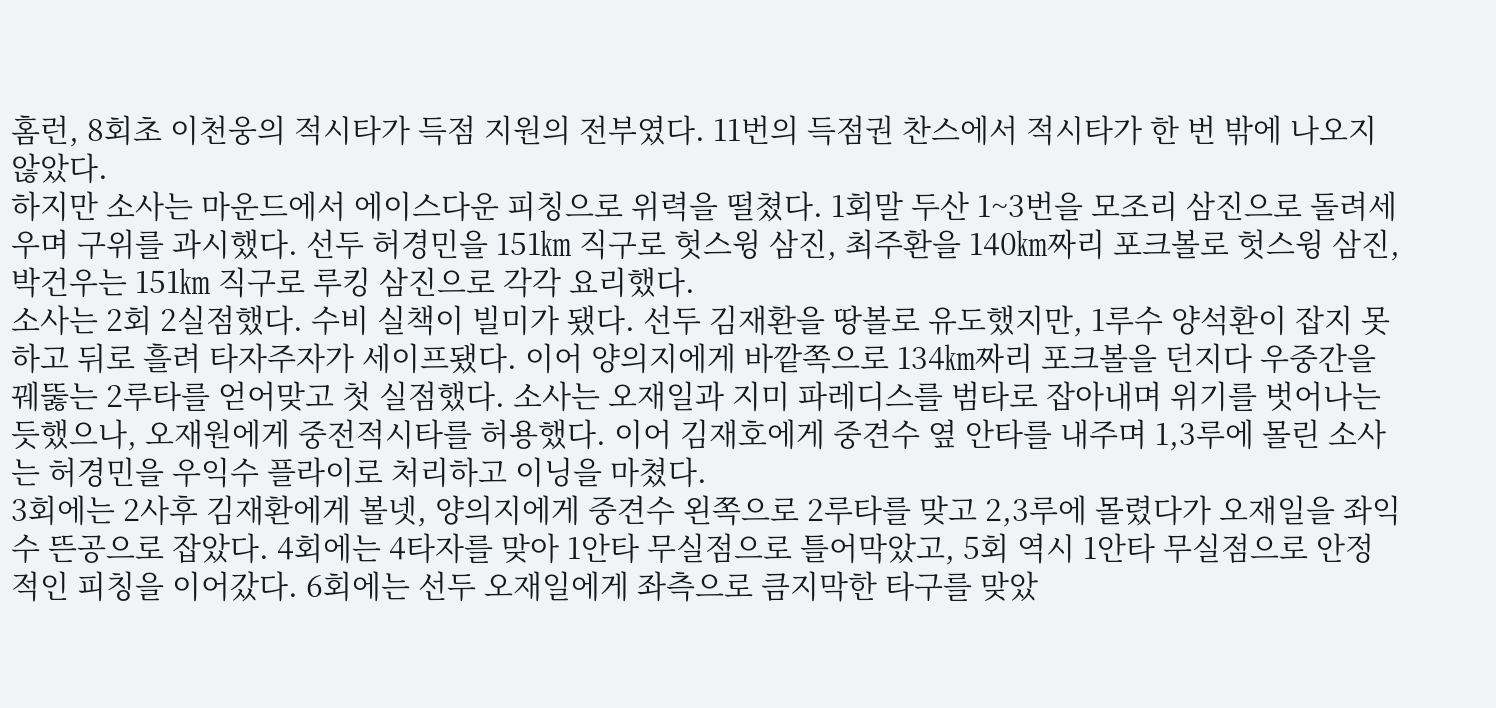홈런, 8회초 이천웅의 적시타가 득점 지원의 전부였다. 11번의 득점권 찬스에서 적시타가 한 번 밖에 나오지 않았다.
하지만 소사는 마운드에서 에이스다운 피칭으로 위력을 떨쳤다. 1회말 두산 1~3번을 모조리 삼진으로 돌려세우며 구위를 과시했다. 선두 허경민을 151㎞ 직구로 헛스윙 삼진, 최주환을 140㎞짜리 포크볼로 헛스윙 삼진, 박건우는 151㎞ 직구로 루킹 삼진으로 각각 요리했다.
소사는 2회 2실점했다. 수비 실책이 빌미가 됐다. 선두 김재환을 땅볼로 유도했지만, 1루수 양석환이 잡지 못하고 뒤로 흘려 타자주자가 세이프됐다. 이어 양의지에게 바깥쪽으로 134㎞짜리 포크볼을 던지다 우중간을 꿰뚫는 2루타를 얻어맞고 첫 실점했다. 소사는 오재일과 지미 파레디스를 범타로 잡아내며 위기를 벗어나는 듯했으나, 오재원에게 중전적시타를 허용했다. 이어 김재호에게 중견수 옆 안타를 내주며 1,3루에 몰린 소사는 허경민을 우익수 플라이로 처리하고 이닝을 마쳤다.
3회에는 2사후 김재환에게 볼넷, 양의지에게 중견수 왼쪽으로 2루타를 맞고 2,3루에 몰렸다가 오재일을 좌익수 뜬공으로 잡았다. 4회에는 4타자를 맞아 1안타 무실점으로 틀어막았고, 5회 역시 1안타 무실점으로 안정적인 피칭을 이어갔다. 6회에는 선두 오재일에게 좌측으로 큼지막한 타구를 맞았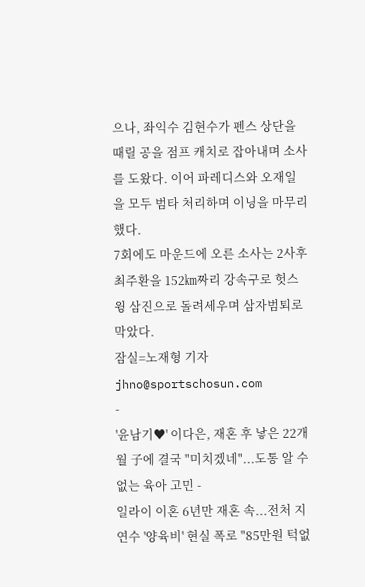으나, 좌익수 김현수가 펜스 상단을 때릴 공을 점프 캐치로 잡아내며 소사를 도왔다. 이어 파레디스와 오재일을 모두 범타 처리하며 이닝을 마무리했다.
7회에도 마운드에 오른 소사는 2사후 최주환을 152㎞짜리 강속구로 헛스윙 삼진으로 돌려세우며 삼자범퇴로 막았다.
잠실=노재형 기자 jhno@sportschosun.com
-
'윤남기♥' 이다은, 재혼 후 낳은 22개월 子에 결국 "미치겠네"...도통 알 수 없는 육아 고민 -
일라이 이혼 6년만 재혼 속...전처 지연수 '양육비' 현실 폭로 "85만원 턱없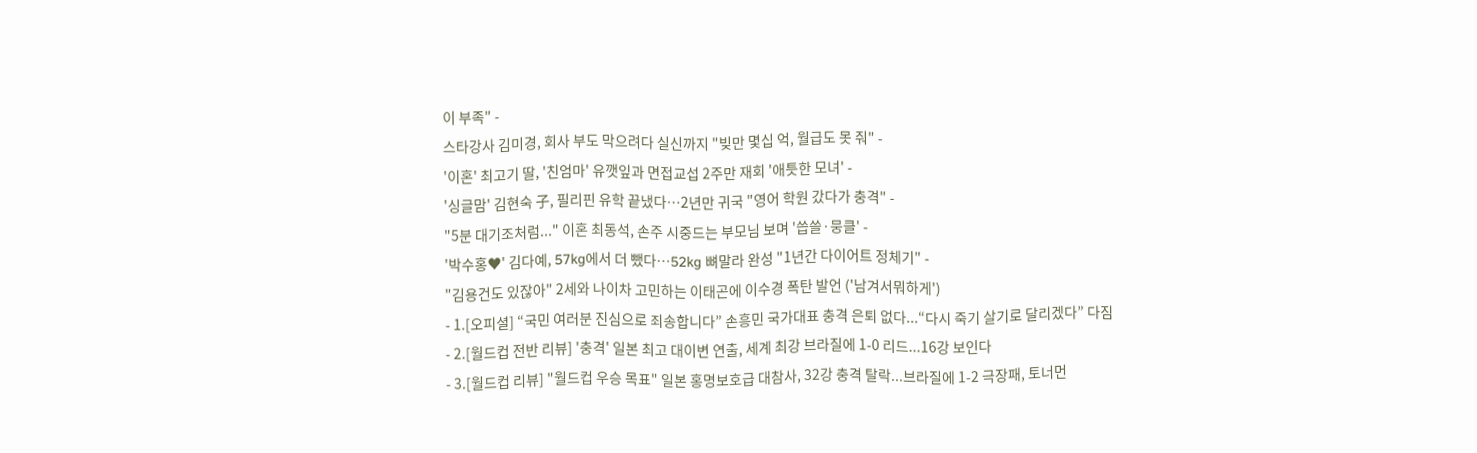이 부족" -
스타강사 김미경, 회사 부도 막으려다 실신까지 "빚만 몇십 억, 월급도 못 줘" -
'이혼' 최고기 딸, '친엄마' 유깻잎과 면접교섭 2주만 재회 '애틋한 모녀' -
'싱글맘' 김현숙 子, 필리핀 유학 끝냈다…2년만 귀국 "영어 학원 갔다가 충격" -
"5분 대기조처럼..." 이혼 최동석, 손주 시중드는 부모님 보며 '씁쓸·뭉클' -
'박수홍♥' 김다예, 57kg에서 더 뺐다…52kg 뼈말라 완성 "1년간 다이어트 정체기" -
"김용건도 있잖아" 2세와 나이차 고민하는 이태곤에 이수경 폭탄 발언 ('남겨서뭐하게')
- 1.[오피셜] “국민 여러분 진심으로 죄송합니다” 손흥민 국가대표 충격 은퇴 없다...“다시 죽기 살기로 달리겠다” 다짐
- 2.[월드컵 전반 리뷰] '충격' 일본 최고 대이변 연출, 세계 최강 브라질에 1-0 리드...16강 보인다
- 3.[월드컵 리뷰] "월드컵 우승 목표" 일본 홍명보호급 대참사, 32강 충격 탈락...브라질에 1-2 극장패, 토너먼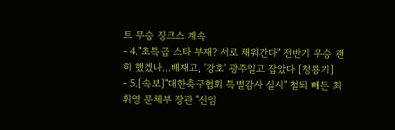트 무승 징크스 계속
- 4."초특급 스타 부재? 서로 채워간다" 전반기 우승 괜히 했겠나…배재고, '강호' 광주일고 잡았다 [청룡기]
- 5.[속보]"대한축구협회 특별감사 실시" 철퇴 빼든 최휘영 문체부 장관 "신임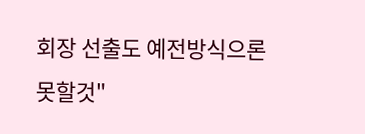회장 선출도 예전방식으론 못할것"